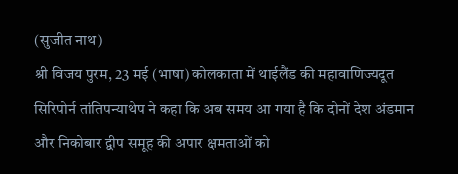(सुजीत नाथ)
श्री विजय पुरम, 23 मई (भाषा) कोलकाता में थाईलैंड की महावाणिज्यदूत सिरिपोर्न तांतिपन्याथेप ने कहा कि अब समय आ गया है कि दोनों देश अंडमान और निकोबार द्वीप समूह की अपार क्षमताओं को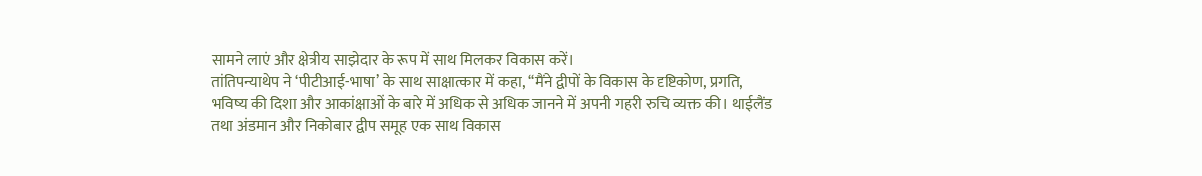सामने लाएं और क्षेत्रीय साझेदार के रूप में साथ मिलकर विकास करें।
तांतिपन्याथेप ने ‘पीटीआई-भाषा’ के साथ साक्षात्कार में कहा, ‘‘मैंने द्वीपों के विकास के दृष्टिकोण, प्रगति, भविष्य की दिशा और आकांक्षाओं के बारे में अधिक से अधिक जानने में अपनी गहरी रुचि व्यक्त की। थाईलैंड तथा अंडमान और निकोबार द्वीप समूह एक साथ विकास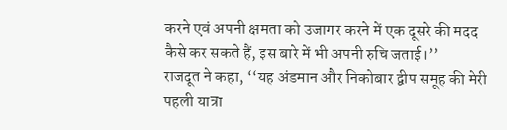करने एवं अपनी क्षमता को उजागर करने में एक दूसरे की मदद कैसे कर सकते हैं, इस बारे में भी अपनी रुचि जताई।’’
राजदूत ने कहा, ‘‘यह अंडमान और निकोबार द्वीप समूह की मेरी पहली यात्रा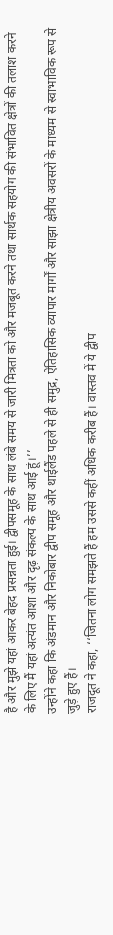है और मुझे यहां आकर बेहद प्रसन्नता हुई। द्वीपसमूह के साथ लंबे समय से जारी मित्रता को और मजबूत करने तथा सार्थक सहयोग की संभावित क्षेत्रों की तलाश करने के लिए मैं यहां अत्यंत आशा और दृढ़ संकल्प के साथ आई हूं।’’
उन्होंने कहा कि अंडमान और निकोबार द्वीप समूह और थाईलैंड पहले से ही समुद्र, ऐतिहासिक व्यापार मार्गों और साझा क्षेत्रीय अवसरों के माध्यम से स्वाभाविक रूप से जुड़े हुए हैं।
राजदूत ने कहा, ‘‘जितना लोग समझते हैं हम उससे कहीं अधिक करीब हैं। वास्तव में ये द्वीप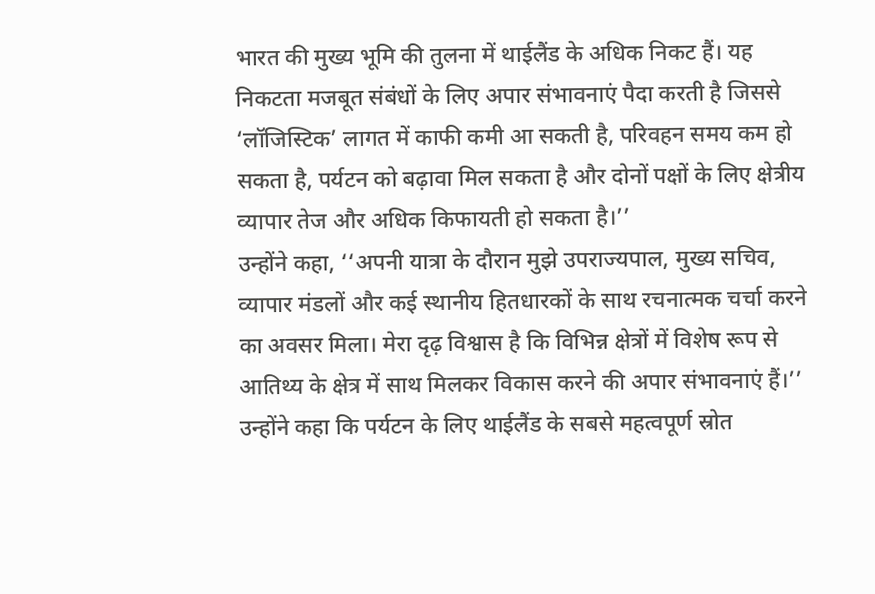भारत की मुख्य भूमि की तुलना में थाईलैंड के अधिक निकट हैं। यह निकटता मजबूत संबंधों के लिए अपार संभावनाएं पैदा करती है जिससे ‘लॉजिस्टिक’ लागत में काफी कमी आ सकती है, परिवहन समय कम हो सकता है, पर्यटन को बढ़ावा मिल सकता है और दोनों पक्षों के लिए क्षेत्रीय व्यापार तेज और अधिक किफायती हो सकता है।’’
उन्होंने कहा, ‘‘अपनी यात्रा के दौरान मुझे उपराज्यपाल, मुख्य सचिव, व्यापार मंडलों और कई स्थानीय हितधारकों के साथ रचनात्मक चर्चा करने का अवसर मिला। मेरा दृढ़ विश्वास है कि विभिन्न क्षेत्रों में विशेष रूप से आतिथ्य के क्षेत्र में साथ मिलकर विकास करने की अपार संभावनाएं हैं।’’
उन्होंने कहा कि पर्यटन के लिए थाईलैंड के सबसे महत्वपूर्ण स्रोत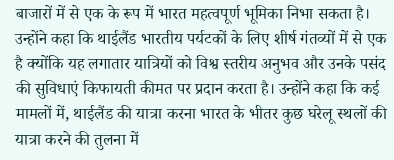बाजारों में से एक के रूप में भारत महत्वपूर्ण भूमिका निभा सकता है।
उन्होंने कहा कि थाईलैंड भारतीय पर्यटकों के लिए शीर्ष गंतव्यों में से एक है क्योंकि यह लगातार यात्रियों को विश्व स्तरीय अनुभव और उनके पसंद की सुविधाएं किफायती कीमत पर प्रदान करता है। उन्होंने कहा कि कई मामलों में, थाईलैंड की यात्रा करना भारत के भीतर कुछ घरेलू स्थलों की यात्रा करने की तुलना में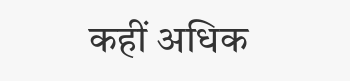कहीं अधिक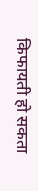किफायती हो सकता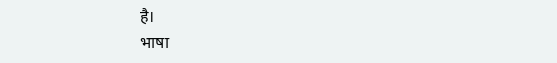है।
भाषा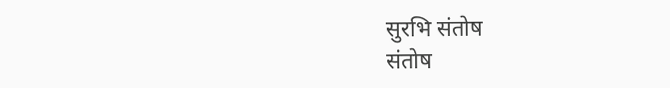सुरभि संतोष
संतोष